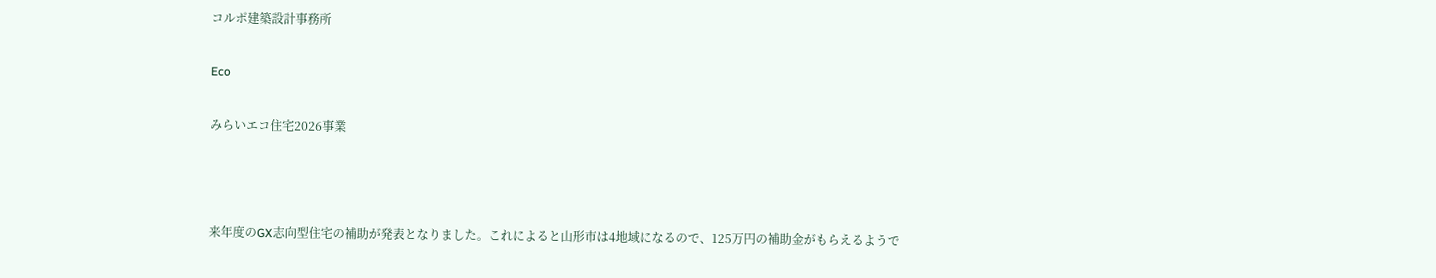コルポ建築設計事務所

Eco

みらいエコ住宅2026事業



来年度のGX志向型住宅の補助が発表となりました。これによると山形市は4地域になるので、125万円の補助金がもらえるようで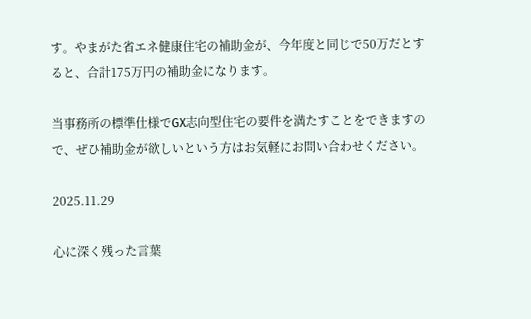す。やまがた省エネ健康住宅の補助金が、今年度と同じで50万だとすると、合計175万円の補助金になります。

当事務所の標準仕様でGX志向型住宅の要件を満たすことをできますので、ぜひ補助金が欲しいという方はお気軽にお問い合わせください。

2025.11.29

心に深く残った言葉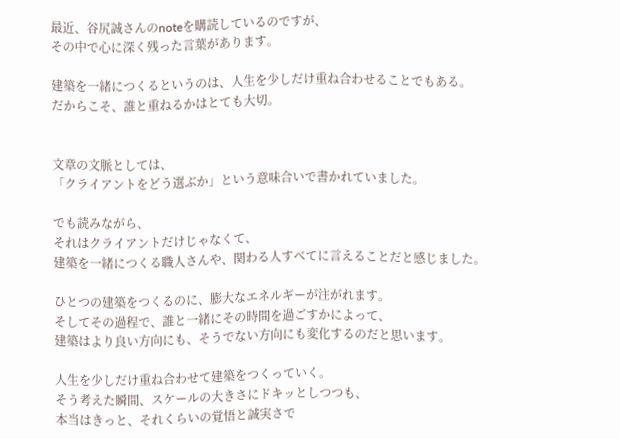最近、谷尻誠さんのnoteを購読しているのですが、
その中で心に深く残った言葉があります。

建築を一緒につくるというのは、人生を少しだけ重ね合わせることでもある。
だからこそ、誰と重ねるかはとても大切。


文章の文脈としては、
「クライアントをどう選ぶか」という意味合いで書かれていました。

でも読みながら、
それはクライアントだけじゃなくて、
建築を一緒につくる職人さんや、関わる人すべてに言えることだと感じました。

ひとつの建築をつくるのに、膨大なエネルギーが注がれます。
そしてその過程で、誰と一緒にその時間を過ごすかによって、
建築はより良い方向にも、そうでない方向にも変化するのだと思います。

人生を少しだけ重ね合わせて建築をつくっていく。
そう考えた瞬間、スケールの大きさにドキッとしつつも、
本当はきっと、それくらいの覚悟と誠実さで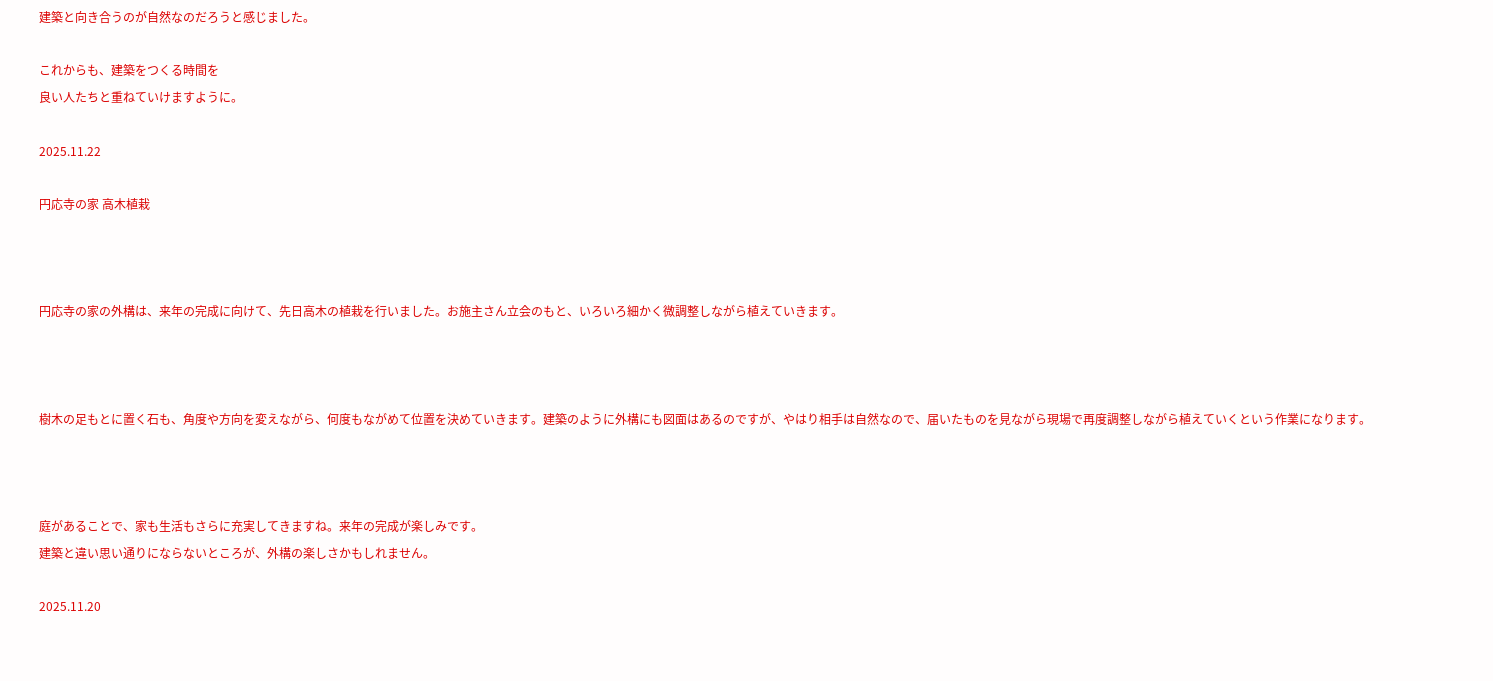建築と向き合うのが自然なのだろうと感じました。

これからも、建築をつくる時間を
良い人たちと重ねていけますように。

2025.11.22

円応寺の家 高木植栽



円応寺の家の外構は、来年の完成に向けて、先日高木の植栽を行いました。お施主さん立会のもと、いろいろ細かく微調整しながら植えていきます。



樹木の足もとに置く石も、角度や方向を変えながら、何度もながめて位置を決めていきます。建築のように外構にも図面はあるのですが、やはり相手は自然なので、届いたものを見ながら現場で再度調整しながら植えていくという作業になります。



庭があることで、家も生活もさらに充実してきますね。来年の完成が楽しみです。
建築と違い思い通りにならないところが、外構の楽しさかもしれません。

2025.11.20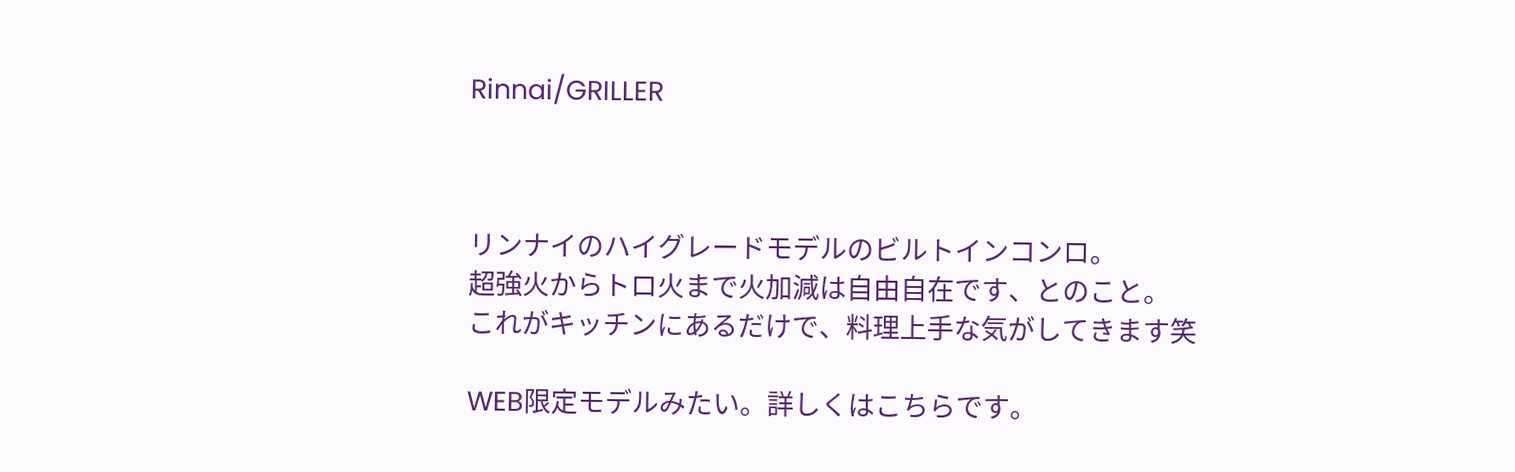Rinnai/GRILLER



リンナイのハイグレードモデルのビルトインコンロ。
超強火からトロ火まで火加減は自由自在です、とのこと。
これがキッチンにあるだけで、料理上手な気がしてきます笑

WEB限定モデルみたい。詳しくはこちらです。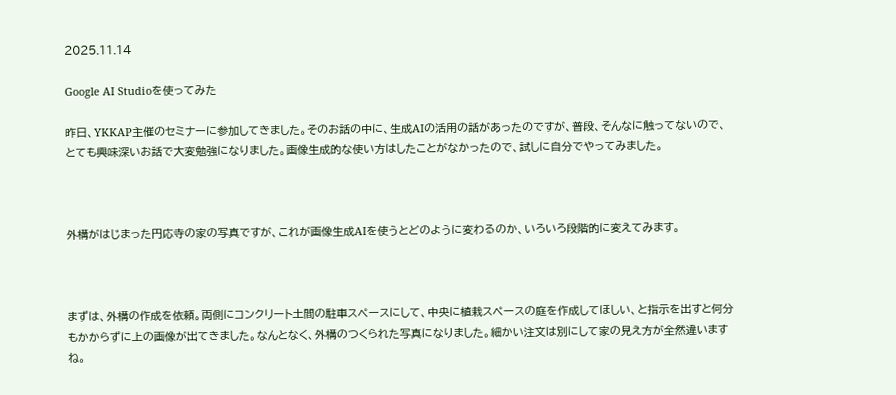2025.11.14

Google AI Studioを使ってみた

昨日、YKKAP主催のセミナーに参加してきました。そのお話の中に、生成AIの活用の話があったのですが、普段、そんなに触ってないので、とても興味深いお話で大変勉強になりました。画像生成的な使い方はしたことがなかったので、試しに自分でやってみました。



外構がはじまった円応寺の家の写真ですが、これが画像生成AIを使うとどのように変わるのか、いろいろ段階的に変えてみます。



まずは、外構の作成を依頼。両側にコンクリート土間の駐車スペースにして、中央に植栽スペースの庭を作成してほしい、と指示を出すと何分もかからずに上の画像が出てきました。なんとなく、外構のつくられた写真になりました。細かい注文は別にして家の見え方が全然違いますね。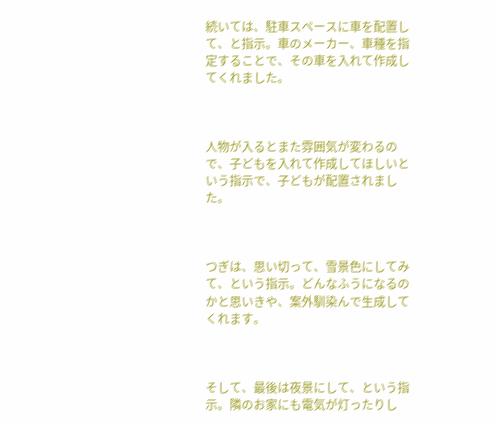続いては、駐車スペースに車を配置して、と指示。車のメーカー、車種を指定することで、その車を入れて作成してくれました。



人物が入るとまた雰囲気が変わるので、子どもを入れて作成してほしいという指示で、子どもが配置されました。



つぎは、思い切って、雪景色にしてみて、という指示。どんなふうになるのかと思いきや、案外馴染んで生成してくれます。



そして、最後は夜景にして、という指示。隣のお家にも電気が灯ったりし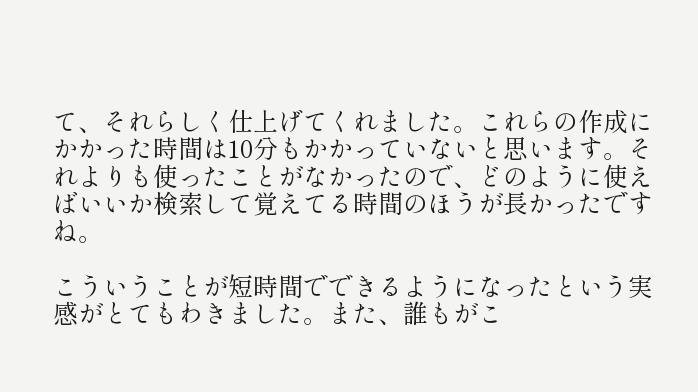て、それらしく仕上げてくれました。これらの作成にかかった時間は10分もかかっていないと思います。それよりも使ったことがなかったので、どのように使えばいいか検索して覚えてる時間のほうが長かったですね。

こういうことが短時間でできるようになったという実感がとてもわきました。また、誰もがこ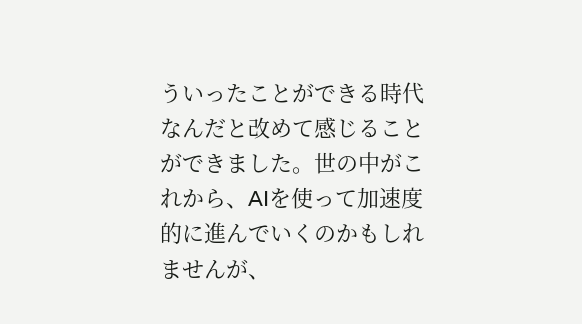ういったことができる時代なんだと改めて感じることができました。世の中がこれから、AIを使って加速度的に進んでいくのかもしれませんが、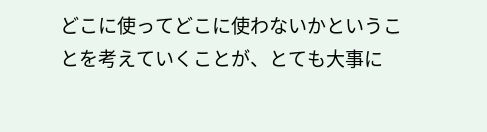どこに使ってどこに使わないかということを考えていくことが、とても大事に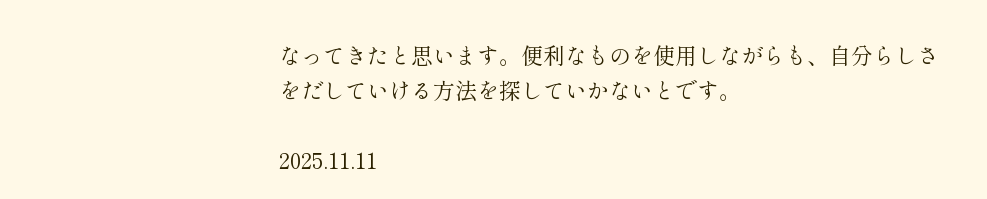なってきたと思います。便利なものを使用しながらも、自分らしさをだしていける方法を探していかないとです。

2025.11.11